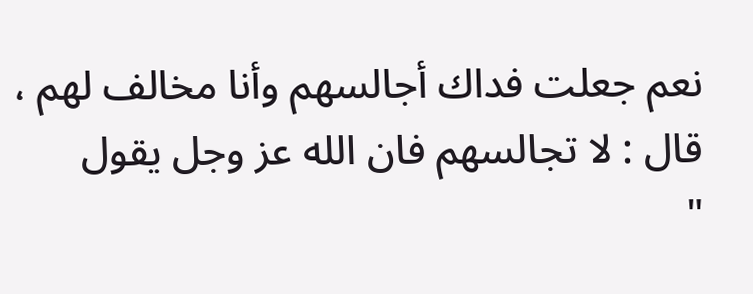نعم جعلت فداك أجالسهم وأنا مخالف لهم ، قال : لا تجالسهم فان الله عز وجل يقول
"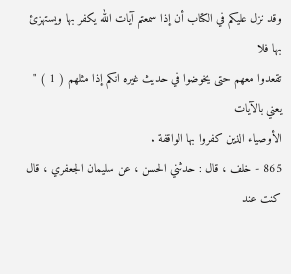وقد نزل عليكم في الكتاب أن إذا سمعتم آيات الله يكفر بها ويستهزئ بها فلا
تقعدوا معهم حتى يخوضوا في حديث غيره انكم إذا مثلهم ( 1 ) " يعني بالآيات
الأوصياء الذين كفروا بها الواقفة .
865 - خلف ، قال : حدثني الحسن ، عن سليمان الجعفري ، قال كنت عند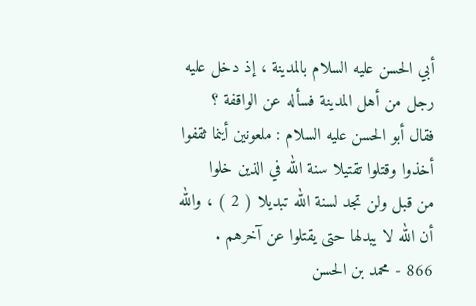أبي الحسن عليه السلام بالمدينة ، إذ دخل عليه رجل من أهل المدينة فسأله عن الواقفة ؟
فقال أبو الحسن عليه السلام : ملعونين أينما ثقفوا أخذوا وقتلوا تقتيلا سنة الله في الذين خلوا
من قبل ولن تجد لسنة الله تبديلا ( 2 ) ، والله أن الله لا يبدلها حتى يقتلوا عن آخرهم .
866 - محمد بن الحسن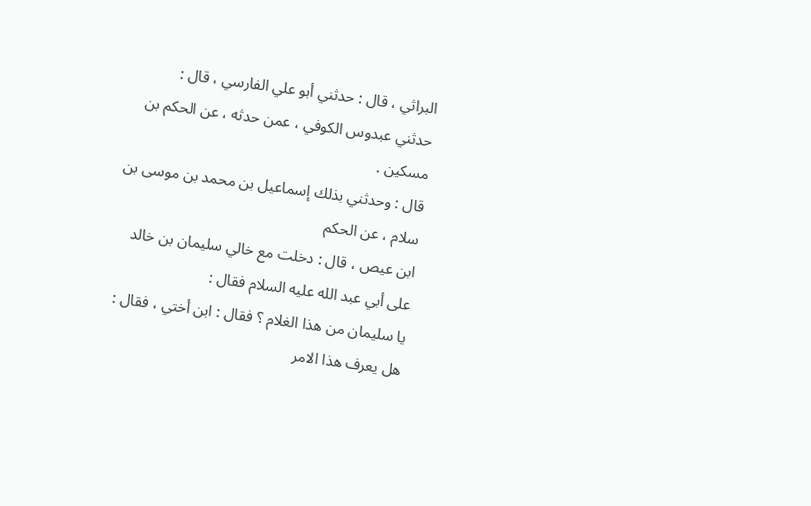البراثي ، قال : حدثني أبو علي الفارسي ، قال :
حدثني عبدوس الكوفي ، عمن حدثه ، عن الحكم بن مسكين .
قال : وحدثني بذلك إسماعيل بن محمد بن موسى بن سلام ، عن الحكم
ابن عيص ، قال : دخلت مع خالي سليمان بن خالد على أبي عبد الله عليه السلام فقال :
يا سليمان من هذا الغلام ؟ فقال : ابن أختي ، فقال : هل يعرف هذا الامر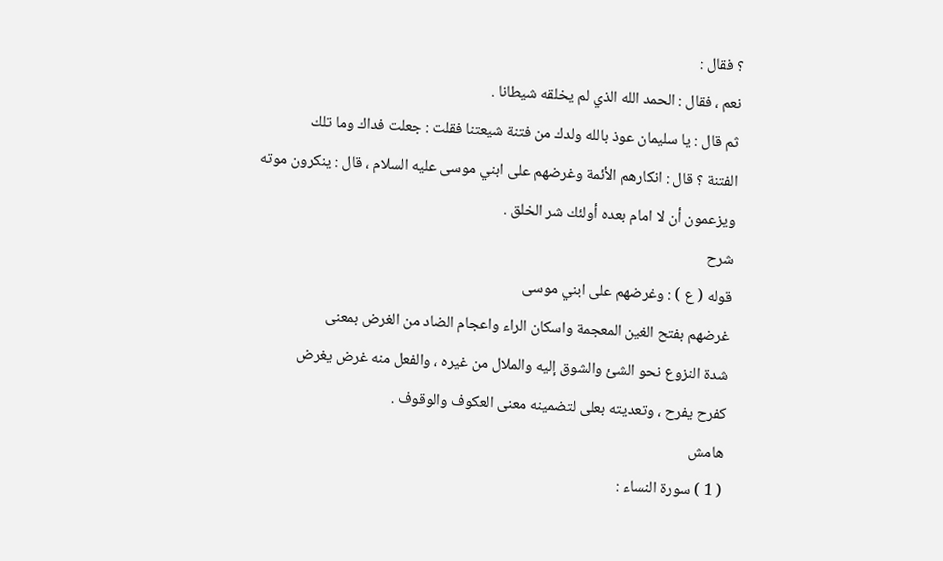؟ فقال :
نعم ، فقال : الحمد الله الذي لم يخلقه شيطانا .
ثم قال : يا سليمان عوذ بالله ولدك من فتنة شيعتنا فقلت : جعلت فداك وما تلك
الفتنة ؟ قال : انكارهم الأئمة وغرضهم على ابني موسى عليه السلام ، قال : ينكرون موته
ويزعمون أن لا امام بعده أولئك شر الخلق .
شرح
قوله ( ع ) : وغرضهم على ابني موسى
غرضهم بفتح الغين المعجمة واسكان الراء واعجام الضاد من الغرض بمعنى
شدة النزوع نحو الشئ والشوق إليه والملال من غيره ، والفعل منه غرض يغرض
كفرح يفرح ، وتعديته بعلى لتضمينه معنى العكوف والوقوف .
هامش
( 1 ) سورة النساء :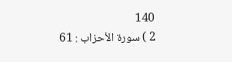140
2 ) سورة الأحزاب : 61